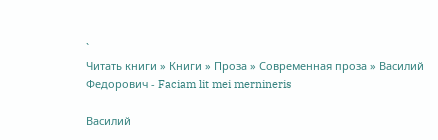`
Читать книги » Книги » Проза » Современная проза » Василий Федорович - Faciam lit mei mernineris

Василий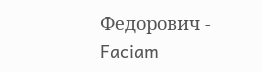Федорович - Faciam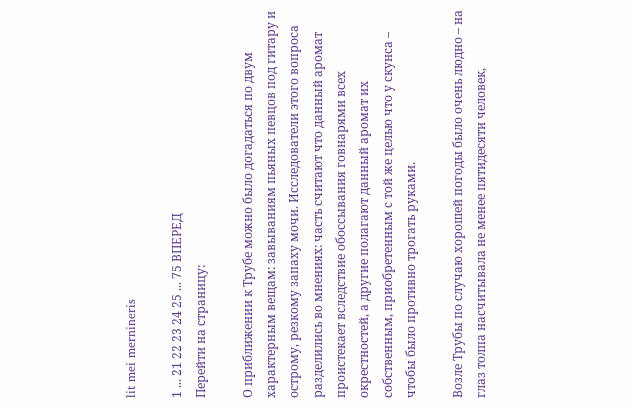lit mei mernineris

1 ... 21 22 23 24 25 ... 75 ВПЕРЕД
Перейти на страницу:

О приближении к Трубе можно было догадаться по двум характерным вещам: завываниям пьяных певцов под гитару и острому, резкому запаху мочи. Исследователи этого вопроса разделились во мнениях: часть считают что данный аромат проистекает вследствие обоссывания говнарями всех окрестностей, а другие полагают данный аромат их собственным, приобретенным с той же целью что у скунса – чтобы было противно трогать руками.

Возле Трубы по случаю хорошей погоды было очень людно – на глаз толпа насчитывала не менее пятидесяти человек,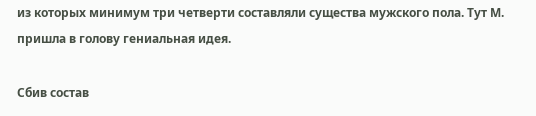из которых минимум три четверти составляли существа мужского пола. Тут М. пришла в голову гениальная идея.

Сбив состав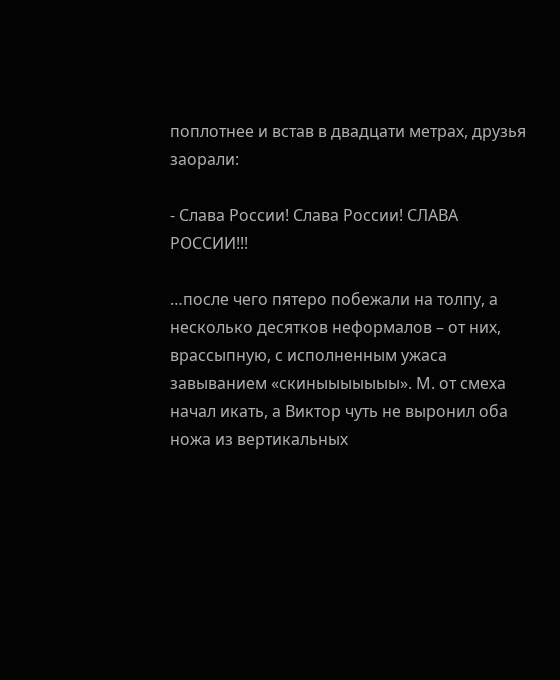поплотнее и встав в двадцати метрах, друзья заорали:

- Слава России! Слава России! СЛАВА РОССИИ!!!

…после чего пятеро побежали на толпу, а несколько десятков неформалов – от них, врассыпную, с исполненным ужаса завыванием «скиныыыыыыы». М. от смеха начал икать, а Виктор чуть не выронил оба ножа из вертикальных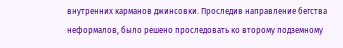внутренних карманов джинсовки. Проследив направление бегства неформалов, было решено проследовать ко второму подземному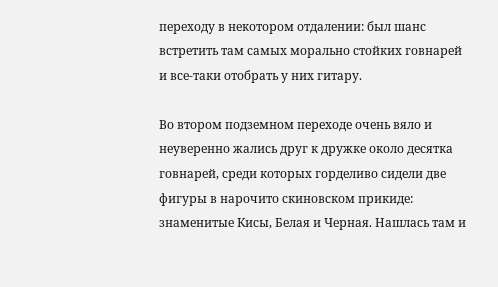переходу в некотором отдалении: был шанс встретить там самых морально стойких говнарей и все-таки отобрать у них гитару.

Во втором подземном переходе очень вяло и неуверенно жались друг к дружке около десятка говнарей, среди которых горделиво сидели две фигуры в нарочито скиновском прикиде: знаменитые Кисы, Белая и Черная. Нашлась там и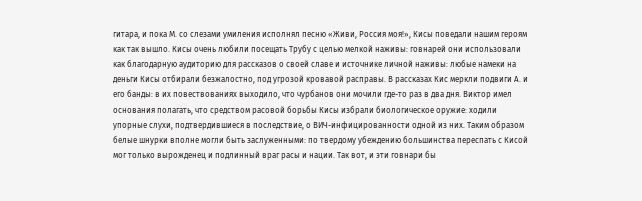гитара, и пока М. со слезами умиления исполнял песню «Живи, Россия моя!», Кисы поведали нашим героям как так вышло. Кисы очень любили посещать Трубу с целью мелкой наживы: говнарей они использовали как благодарную аудиторию для рассказов о своей славе и источнике личной наживы: любые намеки на деньги Кисы отбирали безжалостно, под угрозой кровавой расправы. В рассказах Кис меркли подвиги А. и его банды: в их повествованиях выходило, что чурбанов они мочили где-то раз в два дня. Виктор имел основания полагать, что средством расовой борьбы Кисы избрали биологическое оружие: ходили упорные слухи, подтвердившиеся в последствие, о ВИЧ-инфицированности одной из них. Таким образом белые шнурки вполне могли быть заслуженными: по твердому убеждению большинства переспать с Кисой мог только вырожденец и подлинный враг расы и нации. Так вот, и эти говнари бы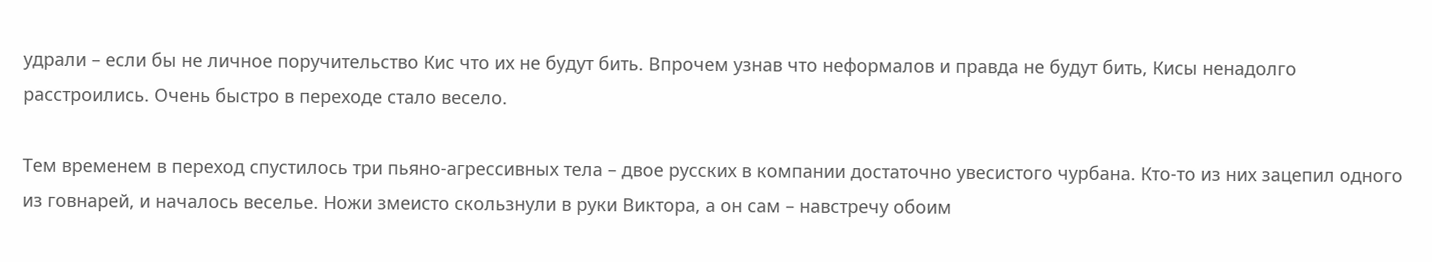удрали – если бы не личное поручительство Кис что их не будут бить. Впрочем узнав что неформалов и правда не будут бить, Кисы ненадолго расстроились. Очень быстро в переходе стало весело.

Тем временем в переход спустилось три пьяно-агрессивных тела – двое русских в компании достаточно увесистого чурбана. Кто-то из них зацепил одного из говнарей, и началось веселье. Ножи змеисто скользнули в руки Виктора, а он сам – навстречу обоим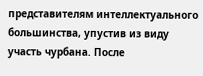представителям интеллектуального большинства, упустив из виду участь чурбана. После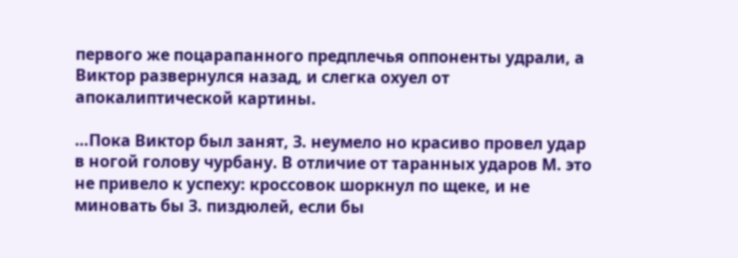первого же поцарапанного предплечья оппоненты удрали, а Виктор развернулся назад, и слегка охуел от апокалиптической картины.

…Пока Виктор был занят, З. неумело но красиво провел удар в ногой голову чурбану. В отличие от таранных ударов М. это не привело к успеху: кроссовок шоркнул по щеке, и не миновать бы З. пиздюлей, если бы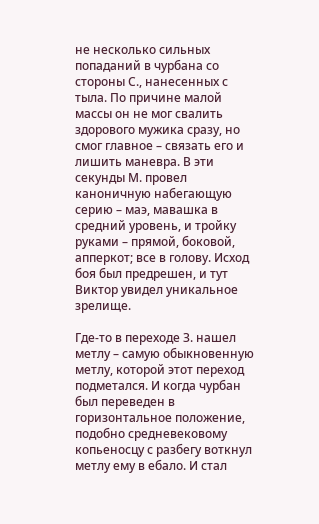не несколько сильных попаданий в чурбана со стороны С., нанесенных с тыла. По причине малой массы он не мог свалить здорового мужика сразу, но смог главное – связать его и лишить маневра. В эти секунды М. провел каноничную набегающую серию – маэ, мавашка в средний уровень, и тройку руками – прямой, боковой, апперкот; все в голову. Исход боя был предрешен, и тут Виктор увидел уникальное зрелище.

Где-то в переходе З. нашел метлу – самую обыкновенную метлу, которой этот переход подметался. И когда чурбан был переведен в горизонтальное положение, подобно средневековому копьеносцу с разбегу воткнул метлу ему в ебало. И стал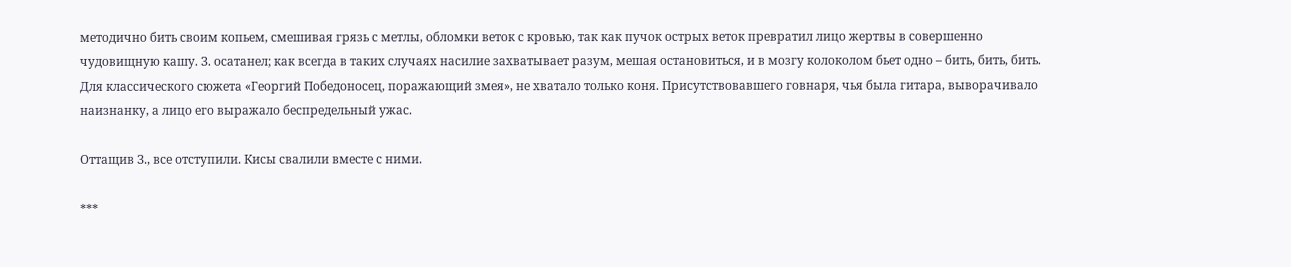методично бить своим копьем, смешивая грязь с метлы, обломки веток с кровью, так как пучок острых веток превратил лицо жертвы в совершенно чудовищную кашу. З. осатанел; как всегда в таких случаях насилие захватывает разум, мешая остановиться, и в мозгу колоколом бьет одно – бить, бить, бить. Для классического сюжета «Георгий Победоносец, поражающий змея», не хватало только коня. Присутствовавшего говнаря, чья была гитара, выворачивало наизнанку, а лицо его выражало беспредельный ужас.

Оттащив З., все отступили. Кисы свалили вместе с ними.

***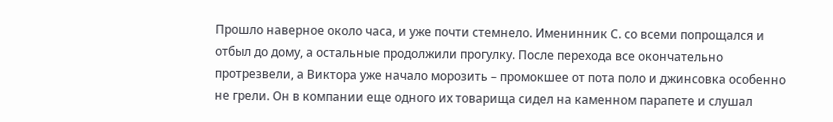Прошло наверное около часа, и уже почти стемнело. Именинник С. со всеми попрощался и отбыл до дому, а остальные продолжили прогулку. После перехода все окончательно протрезвели, а Виктора уже начало морозить – промокшее от пота поло и джинсовка особенно не грели. Он в компании еще одного их товарища сидел на каменном парапете и слушал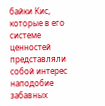байки Кис, которые в его системе ценностей представляли собой интерес наподобие забавных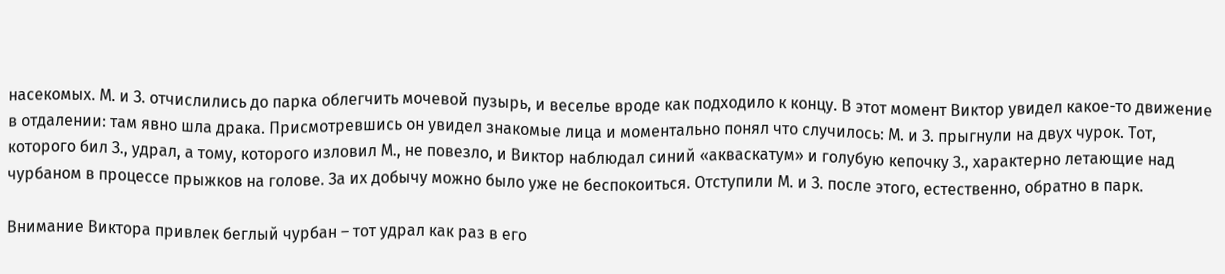насекомых. М. и З. отчислились до парка облегчить мочевой пузырь, и веселье вроде как подходило к концу. В этот момент Виктор увидел какое-то движение в отдалении: там явно шла драка. Присмотревшись он увидел знакомые лица и моментально понял что случилось: М. и З. прыгнули на двух чурок. Тот, которого бил З., удрал, а тому, которого изловил М., не повезло, и Виктор наблюдал синий «акваскатум» и голубую кепочку З., характерно летающие над чурбаном в процессе прыжков на голове. За их добычу можно было уже не беспокоиться. Отступили М. и З. после этого, естественно, обратно в парк.

Внимание Виктора привлек беглый чурбан – тот удрал как раз в его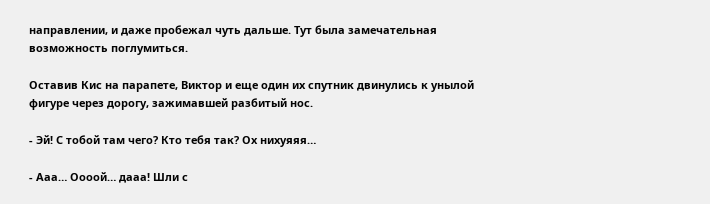направлении, и даже пробежал чуть дальше. Тут была замечательная возможность поглумиться.

Оставив Кис на парапете, Виктор и еще один их спутник двинулись к унылой фигуре через дорогу, зажимавшей разбитый нос.

- Эй! С тобой там чего? Кто тебя так? Ох нихуяяя…

- Ааа… Оооой… дааа! Шли с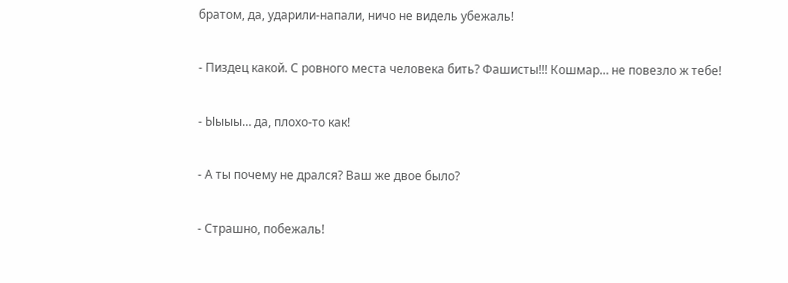братом, да, ударили-напали, ничо не видель убежаль!

- Пиздец какой. С ровного места человека бить? Фашисты!!! Кошмар… не повезло ж тебе!

- Ыыыы… да, плохо-то как!

- А ты почему не дрался? Ваш же двое было?

- Страшно, побежаль!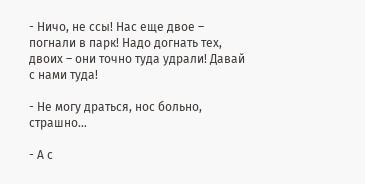- Ничо, не ссы! Нас еще двое – погнали в парк! Надо догнать тех, двоих – они точно туда удрали! Давай с нами туда!

- Не могу драться, нос больно, страшно…

- А с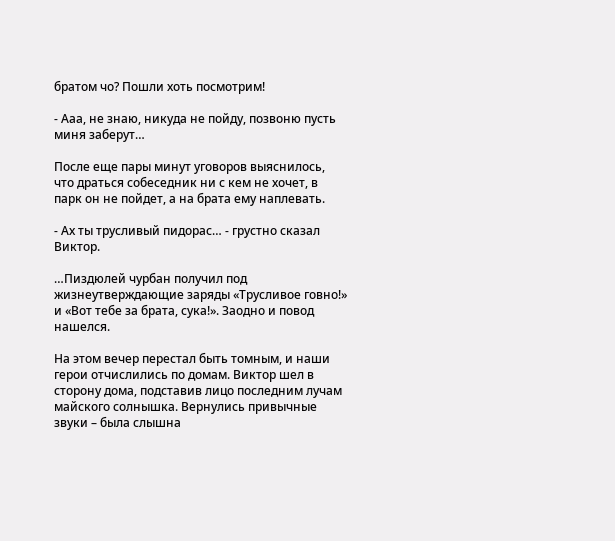братом чо? Пошли хоть посмотрим!

- Ааа, не знаю, никуда не пойду, позвоню пусть миня заберут…

После еще пары минут уговоров выяснилось, что драться собеседник ни с кем не хочет, в парк он не пойдет, а на брата ему наплевать.

- Ах ты трусливый пидорас… - грустно сказал Виктор.

…Пиздюлей чурбан получил под жизнеутверждающие заряды «Трусливое говно!» и «Вот тебе за брата, сука!». Заодно и повод нашелся.

На этом вечер перестал быть томным, и наши герои отчислились по домам. Виктор шел в сторону дома, подставив лицо последним лучам майского солнышка. Вернулись привычные звуки – была слышна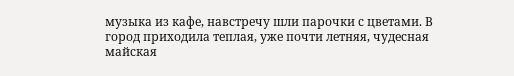музыка из кафе, навстречу шли парочки с цветами. В город приходила теплая, уже почти летняя, чудесная майская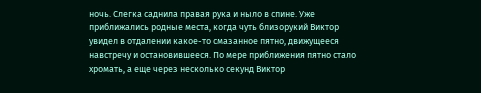ночь. Слегка саднила правая рука и ныло в спине. Уже приближались родные места, когда чуть близорукий Виктор увидел в отдалении какое-то смазанное пятно, движущееся навстречу и остановившееся. По мере приближения пятно стало хромать, а еще через несколько секунд Виктор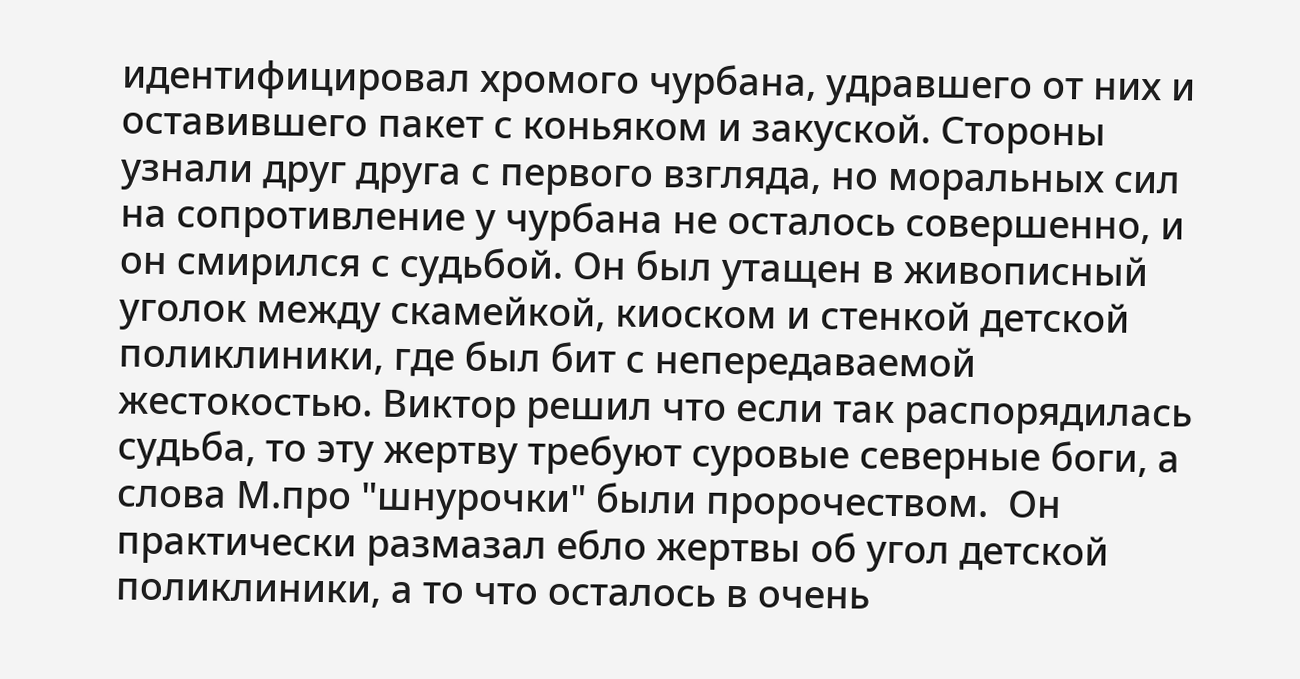идентифицировал хромого чурбана, удравшего от них и оставившего пакет с коньяком и закуской. Стороны узнали друг друга с первого взгляда, но моральных сил на сопротивление у чурбана не осталось совершенно, и он смирился с судьбой. Он был утащен в живописный уголок между скамейкой, киоском и стенкой детской поликлиники, где был бит с непередаваемой жестокостью. Виктор решил что если так распорядилась судьба, то эту жертву требуют суровые северные боги, а слова М.про "шнурочки" были пророчеством.  Он практически размазал ебло жертвы об угол детской поликлиники, а то что осталось в очень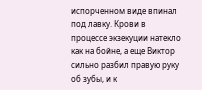испорченном виде впинал под лавку. Крови в процессе экзекуции натекло как на бойне, а еще Виктор сильно разбил правую руку об зубы, и к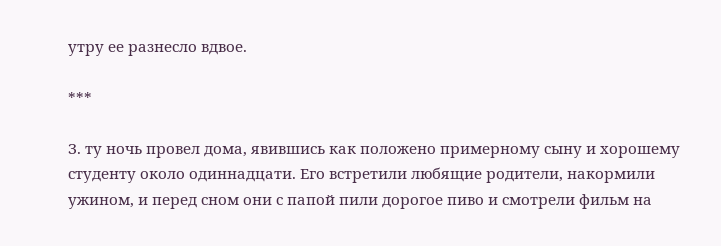утру ее разнесло вдвое.

***

З. ту ночь провел дома, явившись как положено примерному сыну и хорошему студенту около одиннадцати. Его встретили любящие родители, накормили ужином, и перед сном они с папой пили дорогое пиво и смотрели фильм на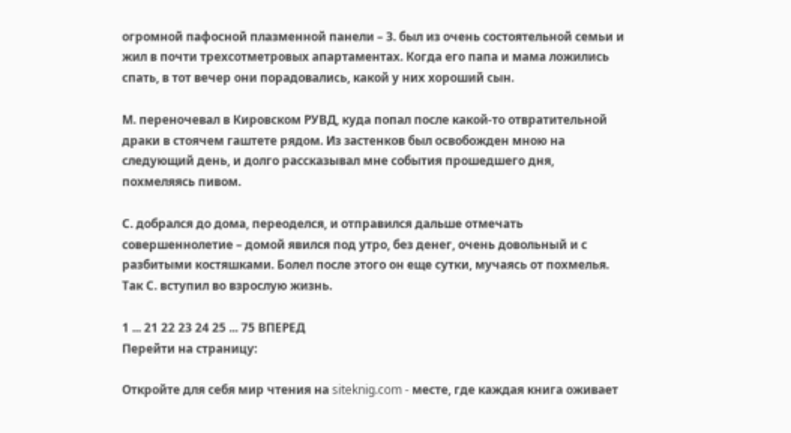огромной пафосной плазменной панели – З. был из очень состоятельной семьи и жил в почти трехсотметровых апартаментах. Когда его папа и мама ложились спать, в тот вечер они порадовались, какой у них хороший сын.

М. переночевал в Кировском РУВД, куда попал после какой-то отвратительной драки в стоячем гаштете рядом. Из застенков был освобожден мною на следующий день, и долго рассказывал мне события прошедшего дня, похмеляясь пивом.

С. добрался до дома, переоделся, и отправился дальше отмечать совершеннолетие – домой явился под утро, без денег, очень довольный и с разбитыми костяшками. Болел после этого он еще сутки, мучаясь от похмелья. Так С. вступил во взрослую жизнь.

1 ... 21 22 23 24 25 ... 75 ВПЕРЕД
Перейти на страницу:

Откройте для себя мир чтения на siteknig.com - месте, где каждая книга оживает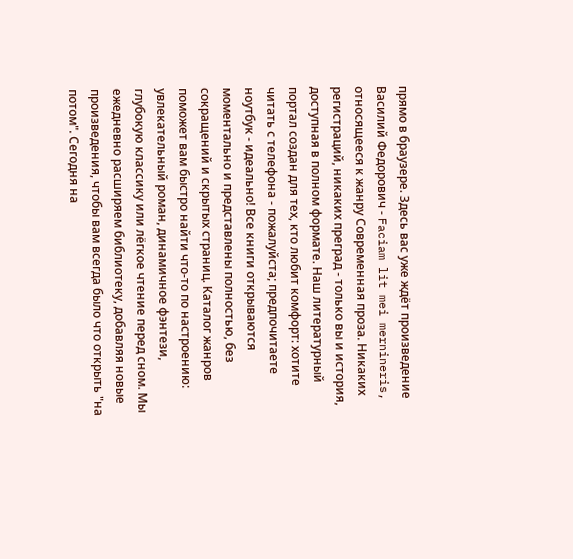прямо в браузере. Здесь вас уже ждёт произведение Василий Федорович - Faciam lit mei mernineris, относящееся к жанру Современная проза. Никаких регистраций, никаких преград - только вы и история, доступная в полном формате. Наш литературный портал создан для тех, кто любит комфорт: хотите читать с телефона - пожалуйста; предпочитаете ноутбук - идеально! Все книги открываются моментально и представлены полностью, без сокращений и скрытых страниц. Каталог жанров поможет вам быстро найти что-то по настроению: увлекательный роман, динамичное фэнтези, глубокую классику или лёгкое чтение перед сном. Мы ежедневно расширяем библиотеку, добавляя новые произведения, чтобы вам всегда было что открыть "на потом". Сегодня на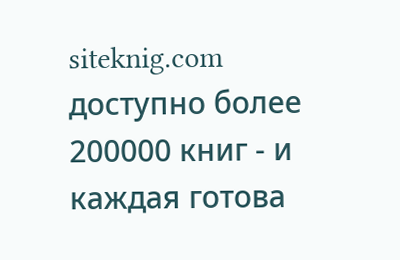siteknig.com доступно более 200000 книг - и каждая готова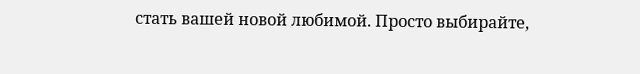стать вашей новой любимой. Просто выбирайте,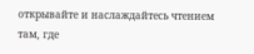открывайте и наслаждайтесь чтением там, где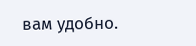вам удобно.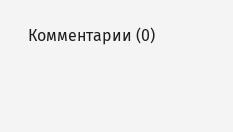Комментарии (0)